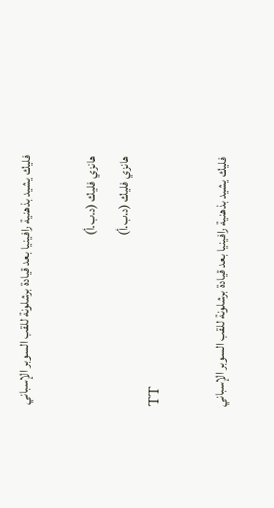فليك يشيد بذهنية رافينيا بعد قيادة برشلونة للقب السوبر الإسباني

هانزي فليك (د.ب.أ)
هانزي فليك (د.ب.أ)
TT

فليك يشيد بذهنية رافينيا بعد قيادة برشلونة للقب السوبر الإسباني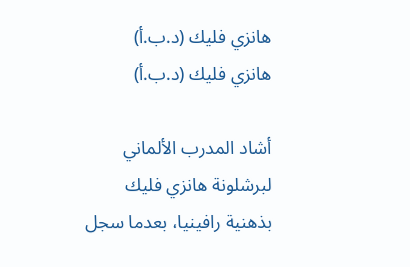هانزي فليك (د.ب.أ)
هانزي فليك (د.ب.أ)

أشاد المدرب الألماني لبرشلونة هانزي فليك بذهنية رافينيا، بعدما سجل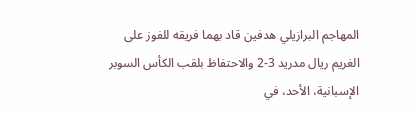المهاجم البرازيلي هدفين قاد بهما فريقه للفوز على الغريم ريال مدريد 3-2 والاحتفاظ بلقب الكأس السوبر الإسبانية، الأحد، في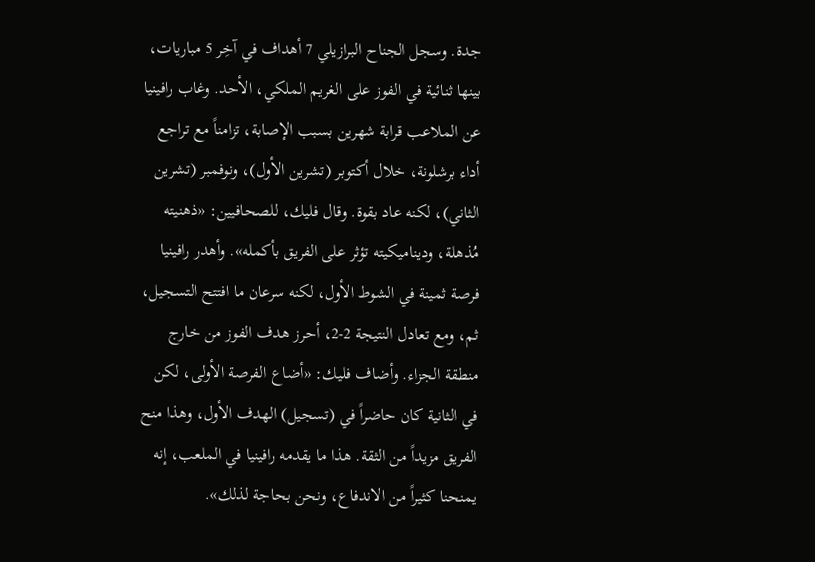جدة. وسجل الجناح البرازيلي 7 أهداف في آخِر 5 مباريات، بينها ثنائية في الفوز على الغريم الملكي، الأحد. وغاب رافينيا عن الملاعب قرابة شهرين بسبب الإصابة، تزامناً مع تراجع أداء برشلونة، خلال أكتوبر (تشرين الأول)، ونوفمبر (تشرين الثاني)، لكنه عاد بقوة. وقال فليك، للصحافيين: «ذهنيته مُذهلة، وديناميكيته تؤثر على الفريق بأكمله». وأهدر رافينيا فرصة ثمينة في الشوط الأول، لكنه سرعان ما افتتح التسجيل، ثم، ومع تعادل النتيجة 2-2، أحرز هدف الفوز من خارج منطقة الجزاء. وأضاف فليك: «أضاع الفرصة الأولى، لكن في الثانية كان حاضراً في (تسجيل) الهدف الأول، وهذا منح الفريق مزيداً من الثقة. هذا ما يقدمه رافينيا في الملعب، إنه يمنحنا كثيراً من الاندفاع، ونحن بحاجة لذلك».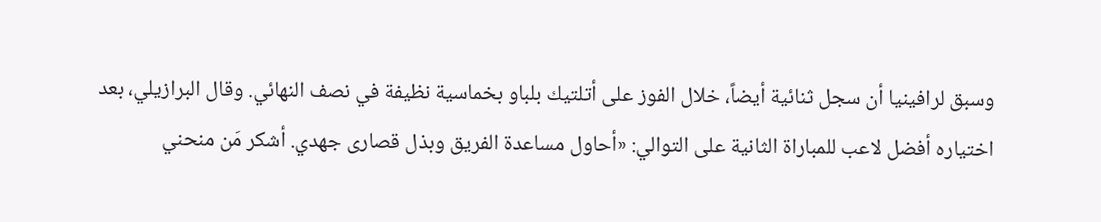وسبق لرافينيا أن سجل ثنائية أيضاً، خلال الفوز على أتلتيك بلباو بخماسية نظيفة في نصف النهائي. وقال البرازيلي، بعد اختياره أفضل لاعب للمباراة الثانية على التوالي: «أحاول مساعدة الفريق وبذل قصارى جهدي. أشكر مَن منحني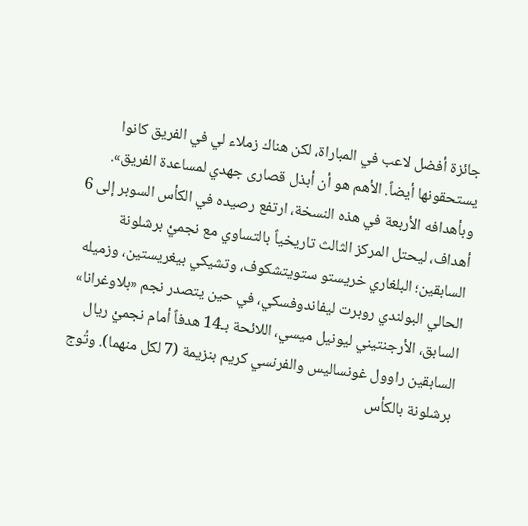جائزة أفضل لاعب في المباراة، لكن هناك زملاء لي في الفريق كانوا يستحقونها أيضاً. الأهم هو أن أبذل قصارى جهدي لمساعدة الفريق». وبأهدافه الأربعة في هذه النسخة، ارتفع رصيده في الكأس السوبر إلى 6 أهداف، ليحتل المركز الثالث تاريخياً بالتساوي مع نجميْ برشلونة السابقين؛ البلغاري خريستو ستويتشكوف، وتشيكي بيغريستين، وزميله الحالي البولندي روبرت ليفاندوفسكي، في حين يتصدر نجم «بلاوغرانا» السابق، الأرجنتيني ليونيل ميسي، اللائحة بـ14 هدفاً أمام نجميْ ريال السابقين راوول غونساليس والفرنسي كريم بنزيمة (7 لكل منهما). وتُوج برشلونة بالكأس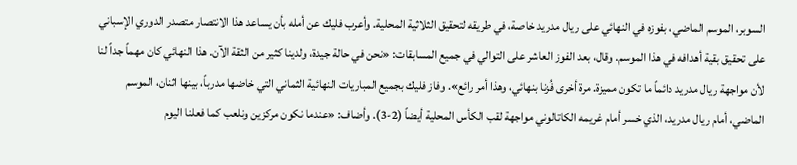السوبر، الموسم الماضي، بفوزه في النهائي على ريال مدريد خاصة، في طريقه لتحقيق الثلاثية المحلية. وأعرب فليك عن أمله بأن يساعد هذا الانتصار متصدر الدوري الإسباني على تحقيق بقية أهدافه في هذا الموسم. وقال، بعد الفوز العاشر على التوالي في جميع المسابقات: «نحن في حالة جيدة، ولدينا كثير من الثقة الآن. هذا النهائي كان مهماً جداً لنا لأن مواجهة ريال مدريد دائماً ما تكون مميزة. مرة أخرى فُزنا بنهائي، وهذا أمر رائع». وفاز فليك بجميع المباريات النهائية الثماني التي خاضها مدرباً، بينها اثنان، الموسم الماضي، أمام ريال مدريد، الذي خسر أمام غريمه الكاتالوني مواجهة لقب الكأس المحلية أيضاً (2-3). وأضاف: «عندما نكون مركزين ونلعب كما فعلنا اليوم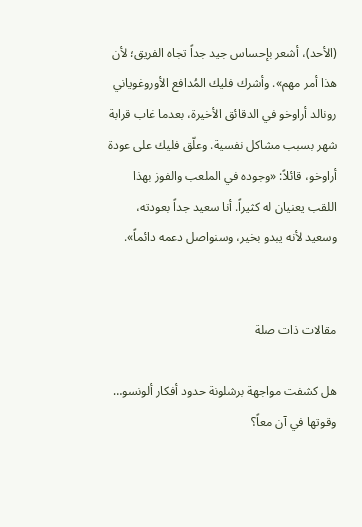(الأحد)، أشعر بإحساس جيد جداً تجاه الفريق؛ لأن هذا أمر مهم». وأشرك فليك المُدافع الأوروغوياني رونالد أراوخو في الدقائق الأخيرة، بعدما غاب قرابة شهر بسبب مشاكل نفسية. وعلّق فليك على عودة أراوخو، قائلاً: «وجوده في الملعب والفوز بهذا اللقب يعنيان له كثيراً. أنا سعيد جداً بعودته، وسعيد لأنه يبدو بخير، وسنواصل دعمه دائماً».


مقالات ذات صلة

هل كشفت مواجهة برشلونة حدود أفكار ألونسو… وقوتها في آن معاً؟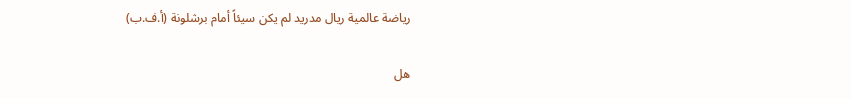رياضة عالمية ريال مدريد لم يكن سيئاً أمام برشلونة (أ.ف.ب)

هل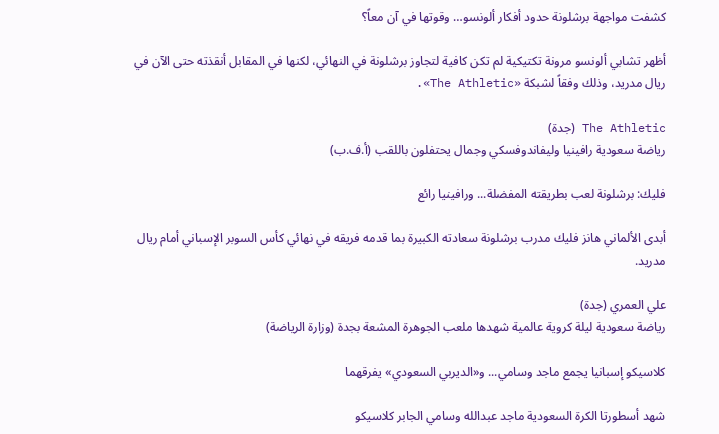كشفت مواجهة برشلونة حدود أفكار ألونسو… وقوتها في آن معاً؟

أظهر تشابي ألونسو مرونة تكتيكية لم تكن كافية لتجاوز برشلونة في النهائي، لكنها في المقابل أنقذته حتى الآن في ريال مدريد، وذلك وفقاً لشبكة «The Athletic».

The Athletic (جدة)
رياضة سعودية رافينيا وليفاندوفسكي وجمال يحتفلون باللقب (أ.ف.ب)

فليك: برشلونة لعب بطريقته المفضلة... ورافينيا رائع

أبدى الألماني هانز فليك مدرب برشلونة سعادته الكبيرة بما قدمه فريقه في نهائي كأس السوبر الإسباني أمام ريال مدريد.

علي العمري (جدة)
رياضة سعودية ليلة كروية عالمية شهدها ملعب الجوهرة المشعة بجدة (وزارة الرياضة)

كلاسيكو إسبانيا يجمع ماجد وسامي... و«الديربي السعودي» يفرقهما

شهد أسطورتا الكرة السعودية ماجد عبدالله وسامي الجابر كلاسيكو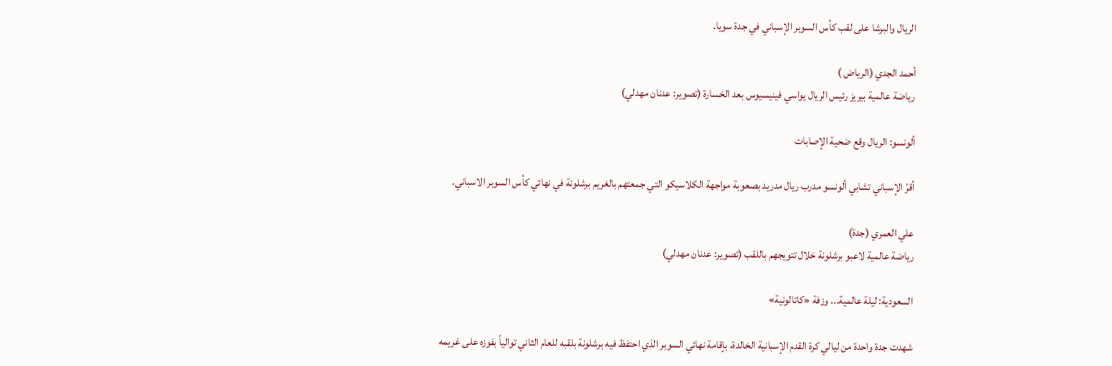الريال والبرشا على لقب كأس السوبر الإسباني في جدة سويا.

أحمد الجدي (الرياض )
رياضة عالمية بيريز رئيس الريال يواسي فينيسيوس بعد الخسارة (تصوير: عدنان مهدلي)

ألونسو: الريال وقع ضحية الإصابات

أقرّ الإسباني تشابي ألونسو مدرب ريال مدريد بصعوبة مواجهة الكلاسيكو التي جمعتهم بالغريم برشلونة في نهائي كأس السوبر الاسباني.

علي العمري (جدة)
رياضة عالمية لاعبو برشلونة خلال تتويجهم باللقب (تصوير: عدنان مهدلي)

السعودية: ليلة عالمية... وزفة «كاتالونية»

شهدت جدة واحدة من ليالي كرة القدم الإسبانية الخالدة، بإقامة نهائي السوبر الذي احتفظ فيه برشلونة بلقبه للعام الثاني توالياً بفوزه على غريمه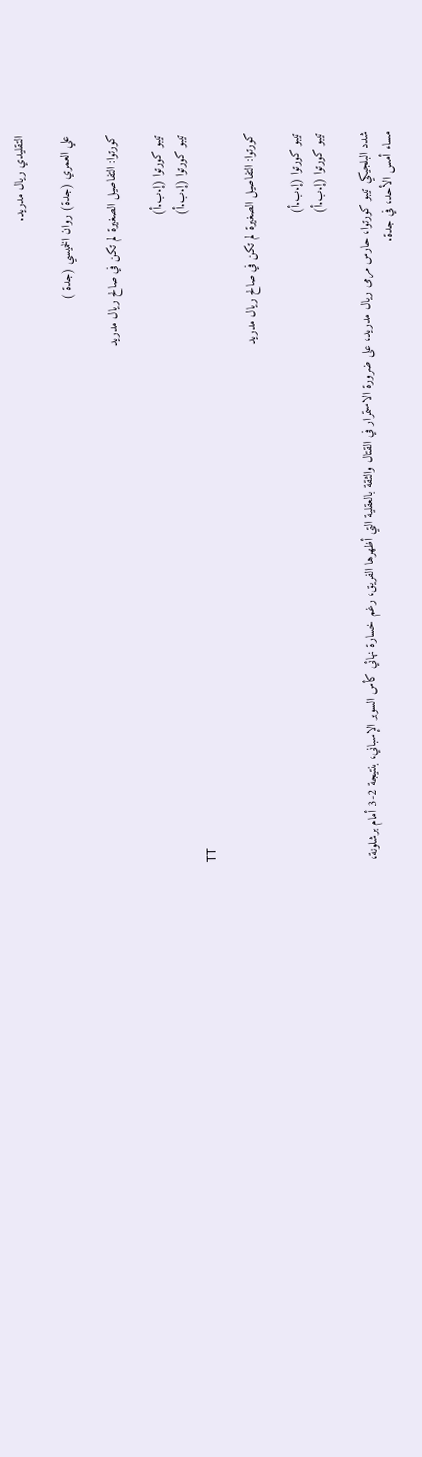التقليدي ريال مدريد.

علي العمري (جدة) روان الخميسي (جدة )

كورتوا: التفاصيل الصغيرة لم تكن في صالح ريال مدريد

تيبو كورتوا (إ.ب.أ)
تيبو كورتوا (إ.ب.أ)
TT

كورتوا: التفاصيل الصغيرة لم تكن في صالح ريال مدريد

تيبو كورتوا (إ.ب.أ)
تيبو كورتوا (إ.ب.أ)

شدد البلجيكي تيبو كورتوا، حارس مرمى ريال مدريد، على ضرورة الاستمرار في القتال والثقة بالعقلية التي أظهرها الفريق، رغم خسارة نهائي كأس السوبر الإسباني، بنتيجة 2-3 أمام برشلونة، مساء أمس الأحد، في جدة.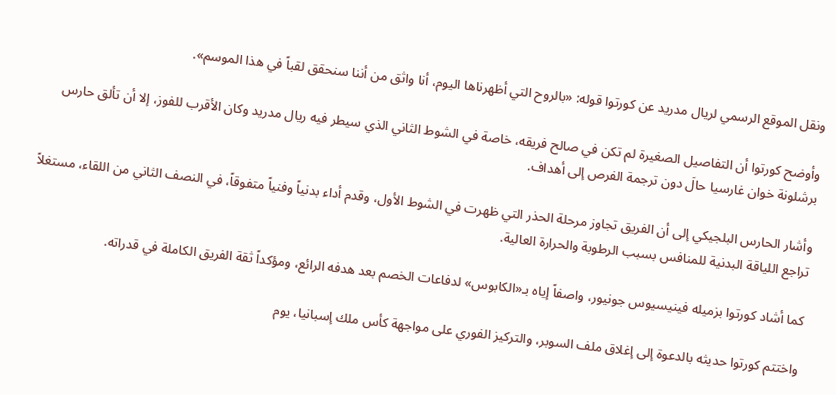ونقل الموقع الرسمي لريال مدريد عن كورتوا قوله: «بالروح التي أظهرناها اليوم، أنا واثق من أننا سنحقق لقباً في هذا الموسم».

وأوضح كورتوا أن التفاصيل الصغيرة لم تكن في صالح فريقه، خاصة في الشوط الثاني الذي سيطر فيه ريال مدريد وكان الأقرب للفوز، إلا أن تألق حارس برشلونة خوان غارسيا حالَ دون ترجمة الفرص إلى أهداف.

وأشار الحارس البلجيكي إلى أن الفريق تجاوز مرحلة الحذر التي ظهرت في الشوط الأول، وقدم أداء بدنياً وفنياً متفوقاً، في النصف الثاني من اللقاء، مستغلاً تراجع اللياقة البدنية للمنافس بسبب الرطوبة والحرارة العالية.

كما أشاد كورتوا بزميله فينيسيوس جونيور، واصفاً إياه بـ«الكابوس» لدفاعات الخصم بعد هدفه الرائع، ومؤكداً ثقة الفريق الكاملة في قدراته.

واختتم كورتوا حديثه بالدعوة إلى إغلاق ملف السوبر، والتركيز الفوري على مواجهة كأس ملك إسبانيا، يوم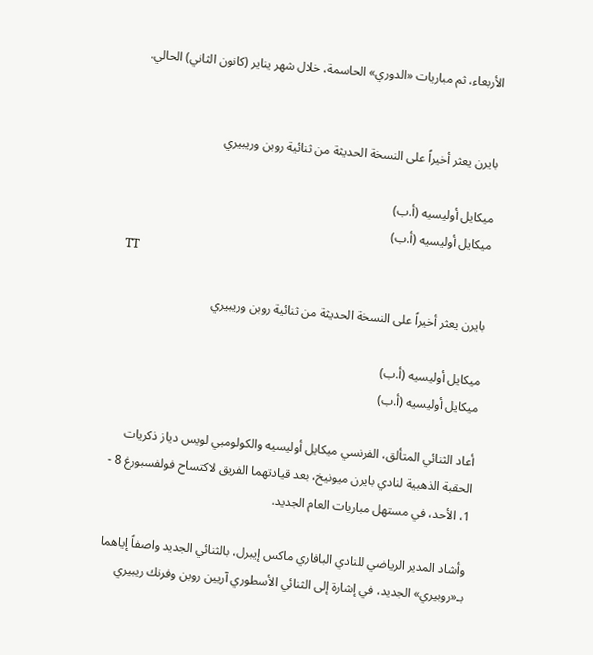الأربعاء، ثم مباريات «الدوري» الحاسمة، خلال شهر يناير (كانون الثاني) الحالي.


بايرن يعثر أخيراً على النسخة الحديثة من ثنائية روبن وريبيري

ميكايل أوليسيه (أ.ب)
ميكايل أوليسيه (أ.ب)
TT

بايرن يعثر أخيراً على النسخة الحديثة من ثنائية روبن وريبيري

ميكايل أوليسيه (أ.ب)
ميكايل أوليسيه (أ.ب)

أعاد الثنائي المتألق، الفرنسي ميكايل أوليسيه والكولومبي لويس دياز ذكريات الحقبة الذهبية لنادي بايرن ميونيخ، بعد قيادتهما الفريق لاكتساح فولفسبورغ 8 - 1، الأحد، في مستهل مباريات العام الجديد.

وأشاد المدير الرياضي للنادي البافاري ماكس إيبرل، بالثنائي الجديد واصفاً إياهما بـ«روبيري» الجديد، في إشارة إلى الثنائي الأسطوري آريين روبن وفرنك ريبيري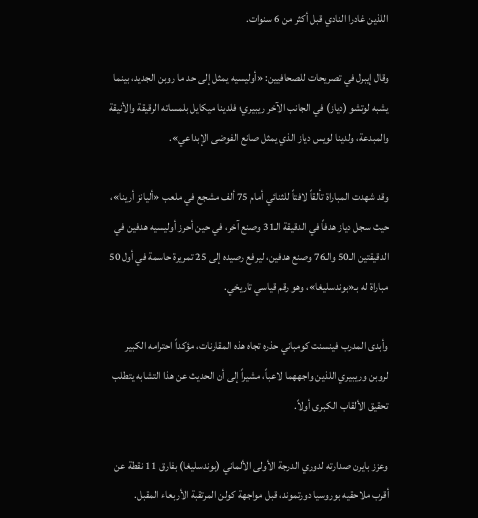اللذين غادرا النادي قبل أكثر من 6 سنوات.

وقال إيبرل في تصريحات للصحافيين: «أوليسيه يمثل إلى حد ما روبن الجديد، بينما يشبه لوتشو (دياز) في الجانب الآخر ريبيري؛ فلدينا ميكايل بلمساته الرقيقة والأنيقة والمبدعة، ولدينا لويس دياز الذي يمثل صانع الفوضى الإبداعي».

وقد شهدت المباراة تألقاً لافتاً للثنائي أمام 75 ألف مشجع في ملعب «أليانز أرينا»، حيث سجل دياز هدفاً في الدقيقة الـ31 وصنع آخر، في حين أحرز أوليسيه هدفين في الدقيقتين الـ50 والـ76 وصنع هدفين، ليرفع رصيده إلى 25 تمريرة حاسمة في أول 50 مباراة له بـ«بوندسليغا»، وهو رقم قياسي تاريخي.

وأبدى المدرب فينسنت كومباني حذره تجاه هذه المقارنات، مؤكداً احترامه الكبير لروبن وريبيري اللذين واجههما لاعباً، مشيراً إلى أن الحديث عن هذا التشابه يتطلب تحقيق الألقاب الكبرى أولاً.

وعزز بايرن صدارته لدوري الدرجة الأولى الألماني (بوندسليغا) بفارق 11 نقطة عن أقرب ملاحقيه بوروسيا دورتموند، قبل مواجهة كولن المرتقبة الأربعاء المقبل.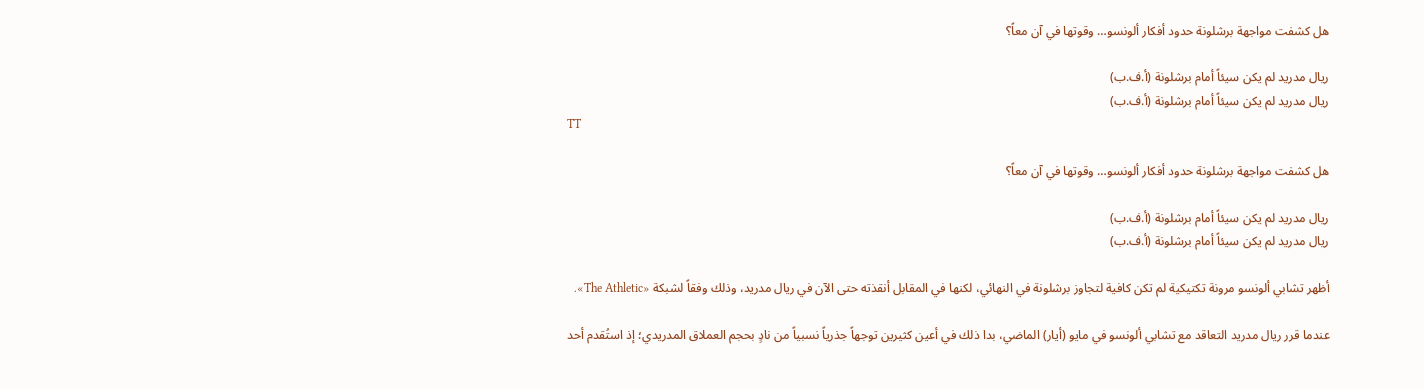هل كشفت مواجهة برشلونة حدود أفكار ألونسو… وقوتها في آن معاً؟

ريال مدريد لم يكن سيئاً أمام برشلونة (أ.ف.ب)
ريال مدريد لم يكن سيئاً أمام برشلونة (أ.ف.ب)
TT

هل كشفت مواجهة برشلونة حدود أفكار ألونسو… وقوتها في آن معاً؟

ريال مدريد لم يكن سيئاً أمام برشلونة (أ.ف.ب)
ريال مدريد لم يكن سيئاً أمام برشلونة (أ.ف.ب)

أظهر تشابي ألونسو مرونة تكتيكية لم تكن كافية لتجاوز برشلونة في النهائي، لكنها في المقابل أنقذته حتى الآن في ريال مدريد، وذلك وفقاً لشبكة «The Athletic».

عندما قرر ريال مدريد التعاقد مع تشابي ألونسو في مايو (أيار) الماضي، بدا ذلك في أعين كثيرين توجهاً جذرياً نسبياً من نادٍ بحجم العملاق المدريدي؛ إذ استُقدم أحد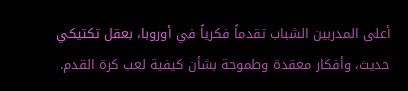أعلى المدربين الشباب تقدماً فكرياً في أوروبا، بعقل تكتيكي حديث، وأفكار معقدة وطموحة بشأن كيفية لعب كرة القدم.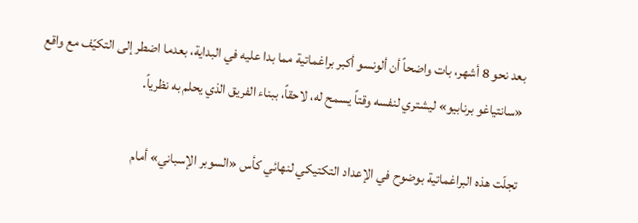بعد نحو 8 أشهر، بات واضحاً أن ألونسو أكبر براغماتية مما بدا عليه في البداية، بعدما اضطر إلى التكيّف مع واقع «سانتياغو برنابيو» ليشتري لنفسه وقتاً يسمح له، لاحقاً، ببناء الفريق الذي يحلم به نظرياً.

تجلّت هذه البراغماتية بوضوح في الإعداد التكتيكي لنهائي كأس «السوبر الإسباني» أمام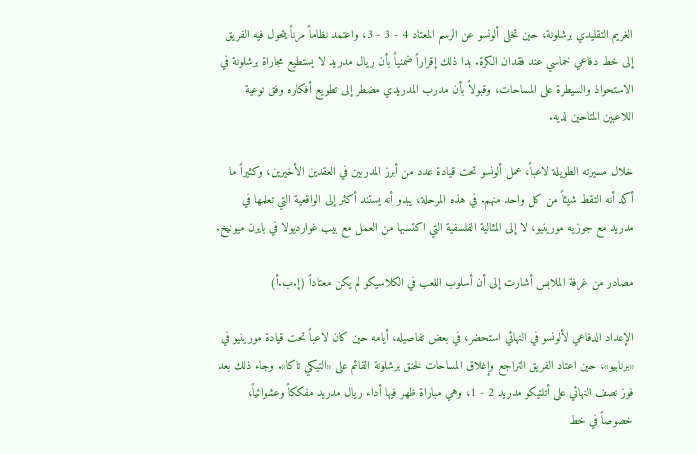الغريم التقليدي برشلونة، حين تخلى ألونسو عن الرسم المعتاد 4 - 3 - 3، واعتمد نظاماً مرناً يتحول فيه الفريق إلى خط دفاعي خماسي عند فقدان الكرة. بدا ذلك إقراراً ضمنياً بأن ريال مدريد لا يستطيع مجاراة برشلونة في الاستحواذ والسيطرة على المساحات، وقبولاً بأن مدرب المدريدي مضطر إلى تطويع أفكاره وفق نوعية اللاعبين المتاحين لديه.

خلال مسيرته الطويلة لاعباً، عمل ألونسو تحت قيادة عدد من أبرز المدربين في العقدين الأخيرين، وكثيراً ما أكد أنه التقط شيئاً من كل واحد منهم. في هذه المرحلة، يبدو أنه يستند أكثر إلى الواقعية التي تعلمها في مدريد مع جوزيه مورينيو، لا إلى المثالية الفلسفية التي اكتسبها من العمل مع بيب غوارديولا في بايرن ميونيخ.

مصادر من غرفة الملابس أشارت إلى أن أسلوب اللعب في الكلاسيكو لم يكن معتاداً (إ.ب.أ)

الإعداد الدفاعي لألونسو في النهائي استحضر، في بعض تفاصيله، أيامه حين كان لاعباً تحت قيادة مورينيو في «برنابيو»، حين اعتاد الفريق التراجع وإغلاق المساحات لخنق برشلونة القائم على «التيكي تاكا». وجاء ذلك بعد فوز نصف النهائي على أتلتيكو مدريد 2 - 1، وهي مباراة ظهر فيها أداء ريال مدريد مفككاً وعشوائياً، خصوصاً في خط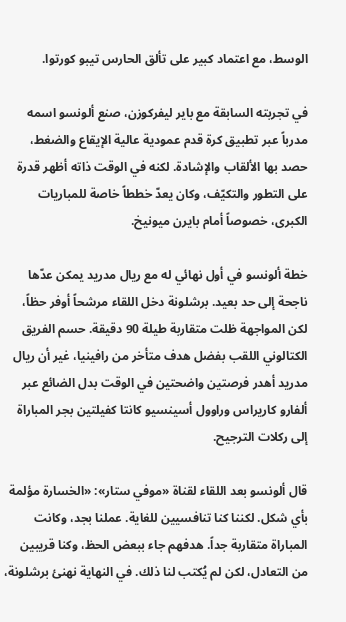الوسط، مع اعتماد كبير على تألق الحارس تيبو كورتوا.

في تجربته السابقة مع باير ليفركوزن، صنع ألونسو اسمه مدرباً عبر تطبيق كرة قدم عمودية عالية الإيقاع والضغط، حصد بها الألقاب والإشادة. لكنه في الوقت ذاته أظهر قدرة على التطور والتكيّف، وكان يعدّ خططاً خاصة للمباريات الكبرى، خصوصاً أمام بايرن ميونيخ.

خطة ألونسو في أول نهائي له مع ريال مدريد يمكن عدّها ناجحة إلى حد بعيد. برشلونة دخل اللقاء مرشحاً أوفر حظاً، لكن المواجهة ظلت متقاربة طيلة 90 دقيقة. حسم الفريق الكتالوني اللقب بفضل هدف متأخر من رافينيا، غير أن ريال مدريد أهدر فرصتين واضحتين في الوقت بدل الضائع عبر ألفارو كاريراس وراوول أسينسيو كانتا كفيلتين بجر المباراة إلى ركلات الترجيح.

قال ألونسو بعد اللقاء لقناة «موفي ستار»: «الخسارة مؤلمة بأي شكل. لكننا كنا تنافسيين للغاية. عملنا بجد، وكانت المباراة متقاربة جداً. هدفهم جاء ببعض الحظ، وكنا قريبين من التعادل، لكن لم يُكتب لنا ذلك. في النهاية نهنئ برشلونة،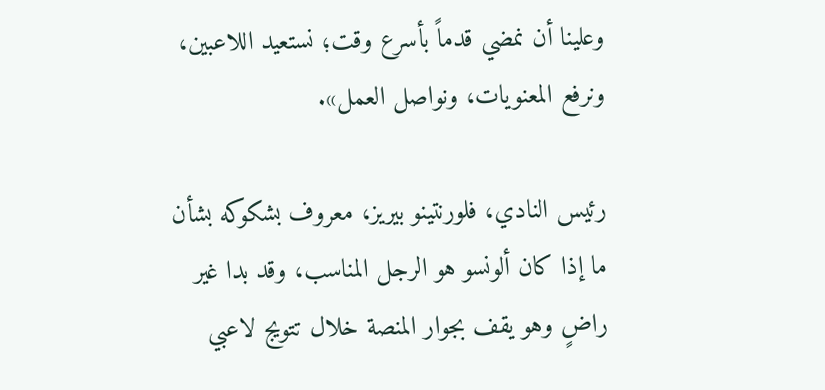وعلينا أن نمضي قدماً بأسرع وقت؛ نستعيد اللاعبين، ونرفع المعنويات، ونواصل العمل».

رئيس النادي، فلورنتينو بيريز، معروف بشكوكه بشأن ما إذا كان ألونسو هو الرجل المناسب، وقد بدا غير راضٍ وهو يقف بجوار المنصة خلال تتويج لاعبي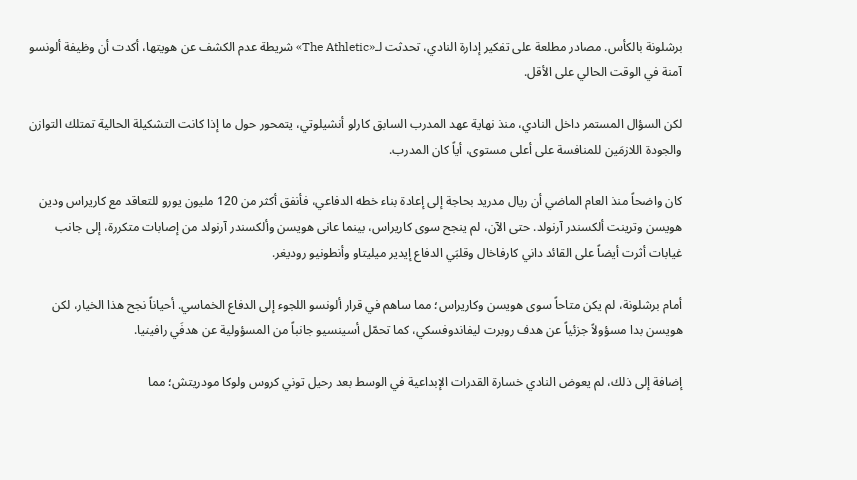برشلونة بالكأس. مصادر مطلعة على تفكير إدارة النادي، تحدثت لـ«The Athletic» شريطة عدم الكشف عن هويتها، أكدت أن وظيفة ألونسو آمنة في الوقت الحالي على الأقل.

لكن السؤال المستمر داخل النادي، منذ نهاية عهد المدرب السابق كارلو أنشيلوتي، يتمحور حول ما إذا كانت التشكيلة الحالية تمتلك التوازن والجودة اللازمَين للمنافسة على أعلى مستوى، أياً كان المدرب.

كان واضحاً منذ العام الماضي أن ريال مدريد بحاجة إلى إعادة بناء خطه الدفاعي، فأنفق أكثر من 120 مليون يورو للتعاقد مع كاريراس ودين هويسن وترينت ألكسندر آرنولد. حتى الآن، لم ينجح سوى كاريراس، بينما عانى هويسن وألكسندر آرنولد من إصابات متكررة، إلى جانب غيابات أثرت أيضاً على القائد داني كارفاخال وقلبَي الدفاع إيدير ميليتاو وأنطونيو روديغر.

أمام برشلونة، لم يكن متاحاً سوى هويسن وكاريراس؛ مما ساهم في قرار ألونسو اللجوء إلى الدفاع الخماسي. أحياناً نجح هذا الخيار، لكن هويسن بدا مسؤولاً جزئياً عن هدف روبرت ليفاندوفسكي، كما تحمّل أسينسيو جانباً من المسؤولية عن هدفَي رافينيا.

إضافة إلى ذلك، لم يعوض النادي خسارة القدرات الإبداعية في الوسط بعد رحيل توني كروس ولوكا مودريتش؛ مما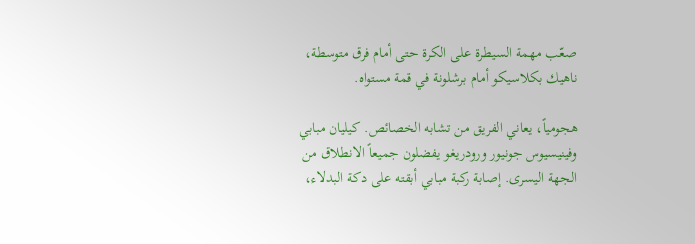صعّب مهمة السيطرة على الكرة حتى أمام فرق متوسطة، ناهيك بكلاسيكو أمام برشلونة في قمة مستواه.

هجومياً، يعاني الفريق من تشابه الخصائص. كيليان مبابي وفينيسيوس جونيور ورودريغو يفضلون جميعاً الانطلاق من الجهة اليسرى. إصابة ركبة مبابي أبقته على دكة البدلاء،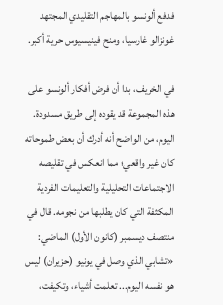فدفع ألونسو بالمهاجم التقليدي المجتهد غونزالو غارسيا، ومنح فينيسيوس حرية أكبر.

في الخريف، بدا أن فرض أفكار ألونسو على هذه المجموعة قد يقوده إلى طريق مسدودة. اليوم، من الواضح أنه أدرك أن بعض طموحاته كان غير واقعي؛ مما انعكس في تقليصه الاجتماعات التحليلية والتعليمات الفردية المكثفة التي كان يطلبها من نجومه. قال في منتصف ديسمبر (كانون الأول) الماضي: «تشابي الذي وصل في يونيو (حزيران) ليس هو نفسه اليوم... تعلمت أشياء، وتكيفت،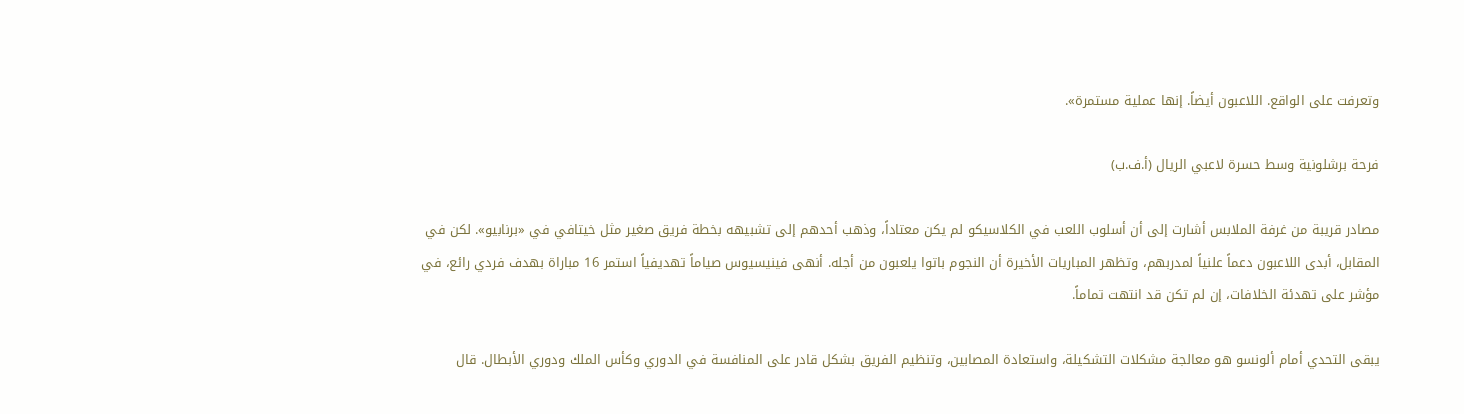وتعرفت على الواقع. اللاعبون أيضاً. إنها عملية مستمرة».

فرحة برشلونية وسط حسرة لاعبي الريال (أ.ف.ب)

مصادر قريبة من غرفة الملابس أشارت إلى أن أسلوب اللعب في الكلاسيكو لم يكن معتاداً، وذهب أحدهم إلى تشبيهه بخطة فريق صغير مثل خيتافي في «برنابيو». لكن في المقابل، أبدى اللاعبون دعماً علنياً لمدربهم، وتظهر المباريات الأخيرة أن النجوم باتوا يلعبون من أجله. أنهى فينيسيوس صياماً تهديفياً استمر 16 مباراة بهدف فردي رائع، في مؤشر على تهدئة الخلافات، إن لم تكن قد انتهت تماماً.

يبقى التحدي أمام ألونسو هو معالجة مشكلات التشكيلة، واستعادة المصابين، وتنظيم الفريق بشكل قادر على المنافسة في الدوري وكأس الملك ودوري الأبطال. قال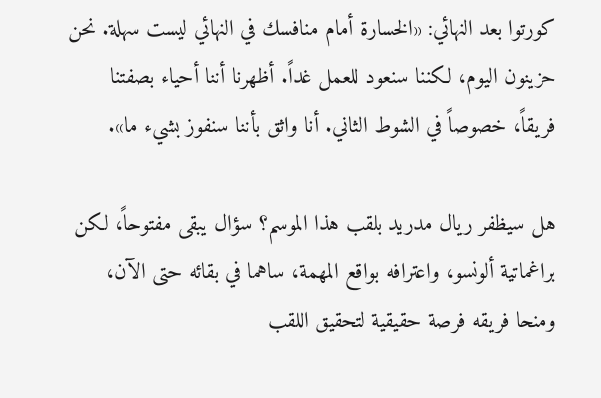كورتوا بعد النهائي: «الخسارة أمام منافسك في النهائي ليست سهلة. نحن حزينون اليوم، لكننا سنعود للعمل غداً. أظهرنا أننا أحياء بصفتنا فريقاً، خصوصاً في الشوط الثاني. أنا واثق بأننا سنفوز بشيء ما».

هل سيظفر ريال مدريد بلقب هذا الموسم؟ سؤال يبقى مفتوحاً، لكن براغماتية ألونسو، واعترافه بواقع المهمة، ساهما في بقائه حتى الآن، ومنحا فريقه فرصة حقيقية لتحقيق اللقب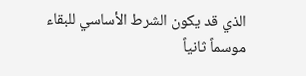الذي قد يكون الشرط الأساسي للبقاء موسماً ثانياً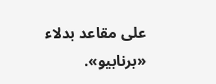على مقاعد بدلاء «برنابيو».